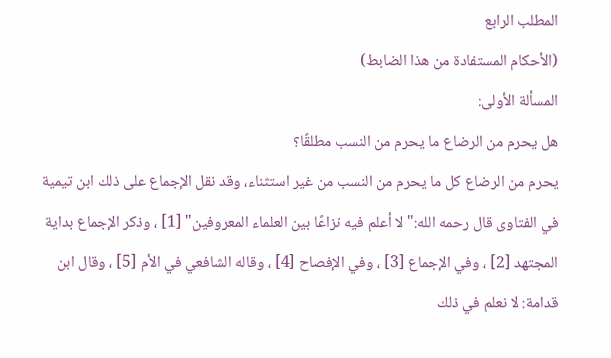المطلب الرابع
(الأحكام المستفادة من هذا الضابط)
المسألة الأولى:
هل يحرم من الرضاع ما يحرم من النسب مطلقًا؟
يحرم من الرضاع كل ما يحرم من النسب من غير استثناء، وقد نقل الإجماع على ذلك ابن تيمية في الفتاوى قال رحمه الله:"لا أعلم فيه نزاعًا بين العلماء المعروفين" [1] ، وذكر الإجماع بداية المجتهد [2] ، وفي الإجماع [3] ، وفي الإفصاح [4] ، وقاله الشافعي في الأم [5] ، وقال ابن قدامة: لا نعلم في ذلك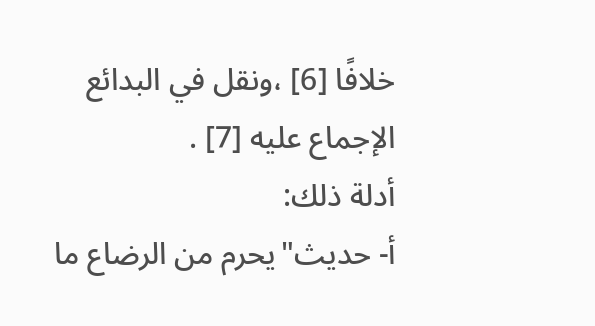خلافًا [6] ،ونقل في البدائع الإجماع عليه [7] .
أدلة ذلك:
أ- حديث"يحرم من الرضاع ما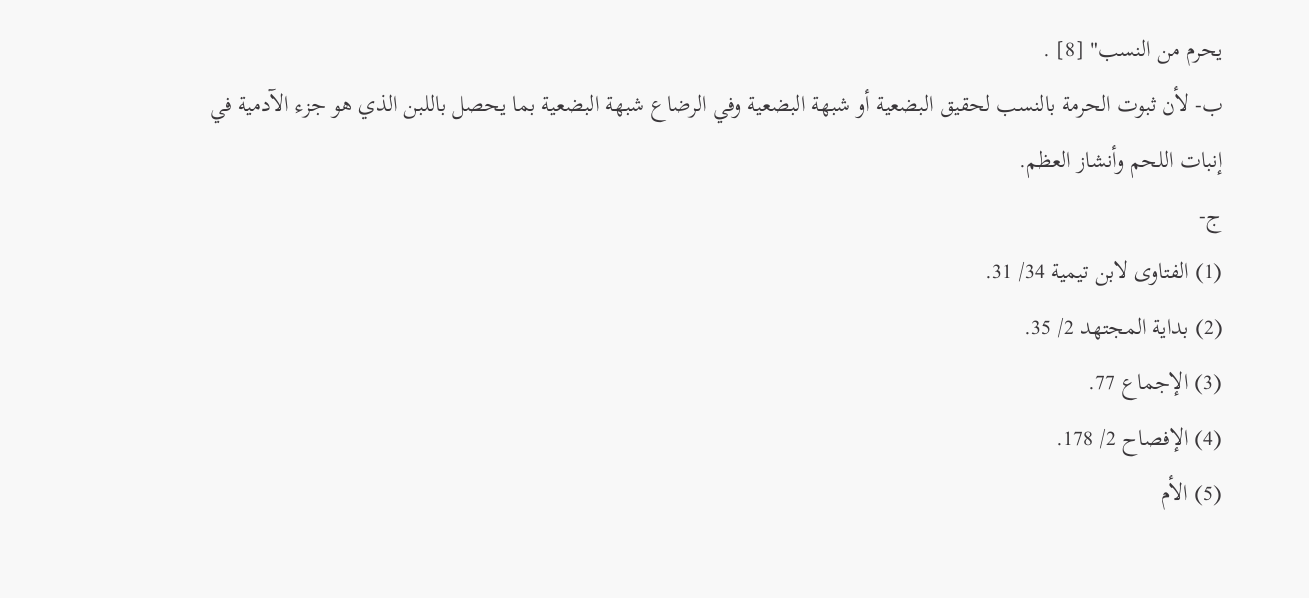يحرم من النسب" [8] .
ب- لأن ثبوت الحرمة بالنسب لحقيق البضعية أو شبهة البضعية وفي الرضاع شبهة البضعية بما يحصل باللبن الذي هو جزء الآدمية في إنبات اللحم وأنشاز العظم.
ج-
(1) الفتاوى لابن تيمية 34/ 31.
(2) بداية المجتهد 2/ 35.
(3) الإجماع 77.
(4) الإفصاح 2/ 178.
(5) الأم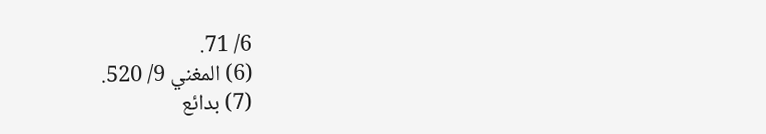6/ 71.
(6) المغني 9/ 520.
(7) بدائع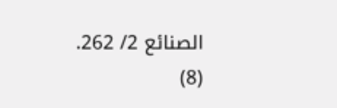الصنائع 2/ 262.
(8)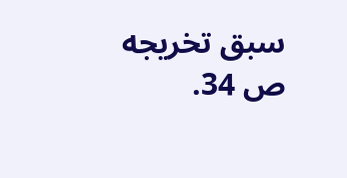سبق تخريجه ص 34.